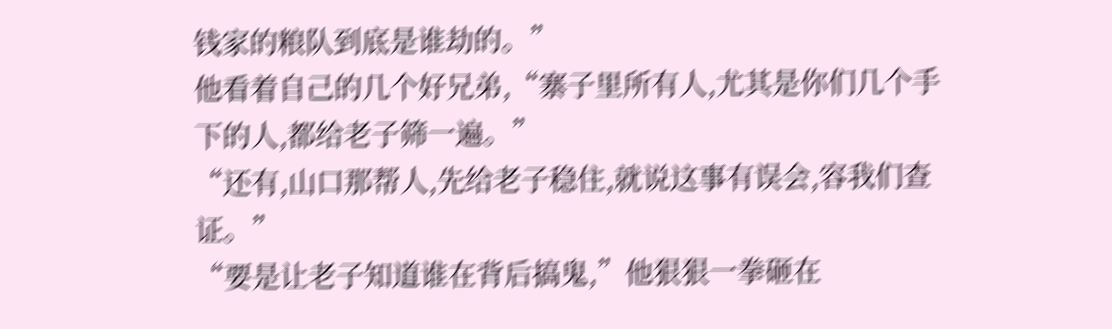钱家的粮队到底是谁劫的。”
他看着自己的几个好兄弟,“寨子里所有人,尤其是你们几个手下的人,都给老子筛一遍。”
“还有,山口那帮人,先给老子稳住,就说这事有误会,容我们查证。”
“要是让老子知道谁在背后搞鬼,”他狠狠一拳砸在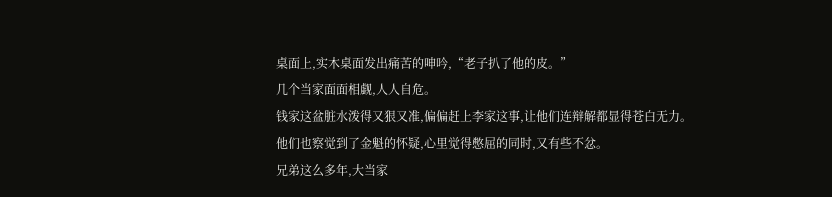桌面上,实木桌面发出痛苦的呻吟,“老子扒了他的皮。”
几个当家面面相觑,人人自危。
钱家这盆脏水泼得又狠又准,偏偏赶上李家这事,让他们连辩解都显得苍白无力。
他们也察觉到了金魁的怀疑,心里觉得憋屈的同时,又有些不忿。
兄弟这么多年,大当家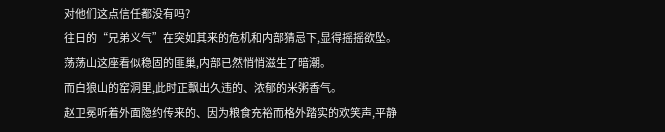对他们这点信任都没有吗?
往日的“兄弟义气”在突如其来的危机和内部猜忌下,显得摇摇欲坠。
荡荡山这座看似稳固的匪巢,内部已然悄悄滋生了暗潮。
而白狼山的窑洞里,此时正飘出久违的、浓郁的米粥香气。
赵卫冕听着外面隐约传来的、因为粮食充裕而格外踏实的欢笑声,平静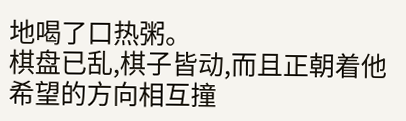地喝了口热粥。
棋盘已乱,棋子皆动,而且正朝着他希望的方向相互撞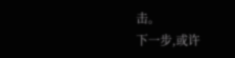击。
下一步,或许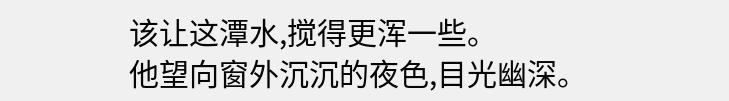该让这潭水,搅得更浑一些。
他望向窗外沉沉的夜色,目光幽深。